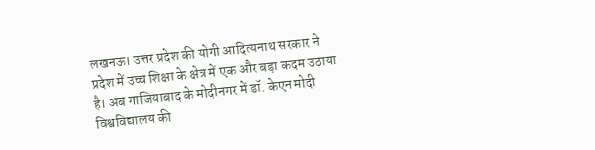लखनऊ। उत्तर प्रदेश की योगी आदित्यनाथ सरकार ने प्रदेश में उच्च शिक्षा के क्षेत्र में एक और बड़ा कदम उठाया है। अब गाजियाबाद के मोदीनगर में डॉ. केएन मोदी विश्वविद्यालय की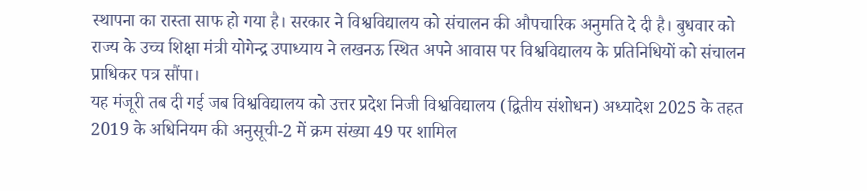स्थापना का रास्ता साफ हो गया है। सरकार ने विश्वविद्यालय को संचालन की औपचारिक अनुमति दे दी है। बुधवार को राज्य के उच्च शिक्षा मंत्री योगेन्द्र उपाध्याय ने लखनऊ स्थित अपने आवास पर विश्वविद्यालय के प्रतिनिधियों को संचालन प्राधिकर पत्र सौंपा।
यह मंजूरी तब दी गई जब विश्वविद्यालय को उत्तर प्रदेश निजी विश्वविद्यालय (द्वितीय संशोधन) अध्यादेश 2025 के तहत 2019 के अधिनियम की अनुसूची-2 में क्रम संख्या 49 पर शामिल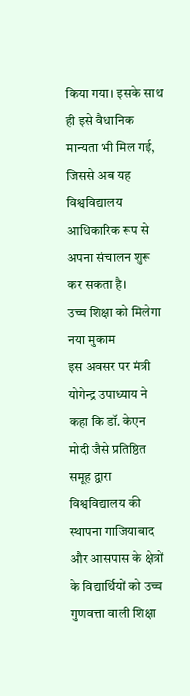किया गया। इसके साथ ही इसे वैधानिक मान्यता भी मिल गई, जिससे अब यह विश्वविद्यालय आधिकारिक रूप से अपना संचालन शुरू कर सकता है।
उच्च शिक्षा को मिलेगा नया मुकाम
इस अवसर पर मंत्री योगेन्द्र उपाध्याय ने कहा कि डॉ. केएन मोदी जैसे प्रतिष्ठित समूह द्वारा विश्वविद्यालय की स्थापना गाजियाबाद और आसपास के क्षेत्रों के विद्यार्थियों को उच्च गुणवत्ता वाली शिक्षा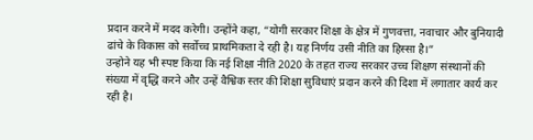प्रदान करने में मदद करेगी। उन्होंने कहा, “योगी सरकार शिक्षा के क्षेत्र में गुणवत्ता, नवाचार और बुनियादी ढांचे के विकास को सर्वोच्च प्राथमिकता दे रही है। यह निर्णय उसी नीति का हिस्सा है।”
उन्होने यह भी स्पष्ट किया कि नई शिक्षा नीति 2020 के तहत राज्य सरकार उच्च शिक्षण संस्थानों की संख्या में वृद्धि करने और उन्हें वैश्विक स्तर की शिक्षा सुविधाएं प्रदान करने की दिशा में लगातार कार्य कर रही है।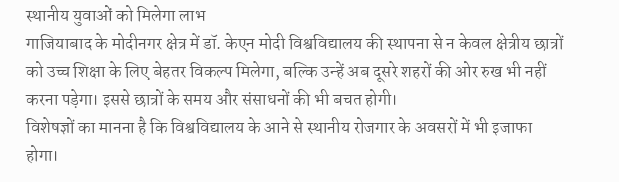स्थानीय युवाओं को मिलेगा लाभ
गाजियाबाद के मोदीनगर क्षेत्र में डॉ. केएन मोदी विश्वविद्यालय की स्थापना से न केवल क्षेत्रीय छात्रों को उच्च शिक्षा के लिए बेहतर विकल्प मिलेगा, बल्कि उन्हें अब दूसरे शहरों की ओर रुख भी नहीं करना पड़ेगा। इससे छात्रों के समय और संसाधनों की भी बचत होगी।
विशेषज्ञों का मानना है कि विश्वविद्यालय के आने से स्थानीय रोजगार के अवसरों में भी इजाफा होगा।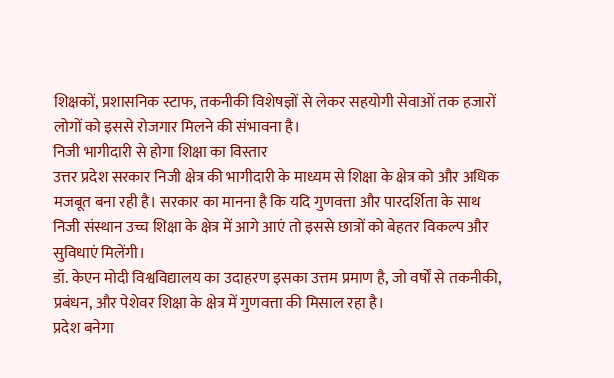शिक्षकों, प्रशासनिक स्टाफ, तकनीकी विशेषज्ञों से लेकर सहयोगी सेवाओं तक हजारों लोगों को इससे रोजगार मिलने की संभावना है।
निजी भागीदारी से होगा शिक्षा का विस्तार
उत्तर प्रदेश सरकार निजी क्षेत्र की भागीदारी के माध्यम से शिक्षा के क्षेत्र को और अधिक मजबूत बना रही है। सरकार का मानना है कि यदि गुणवत्ता और पारदर्शिता के साथ निजी संस्थान उच्च शिक्षा के क्षेत्र में आगे आएं तो इससे छात्रों को बेहतर विकल्प और सुविधाएं मिलेंगी।
डॉ. केएन मोदी विश्वविद्यालय का उदाहरण इसका उत्तम प्रमाण है, जो वर्षों से तकनीकी, प्रबंधन, और पेशेवर शिक्षा के क्षेत्र में गुणवत्ता की मिसाल रहा है।
प्रदेश बनेगा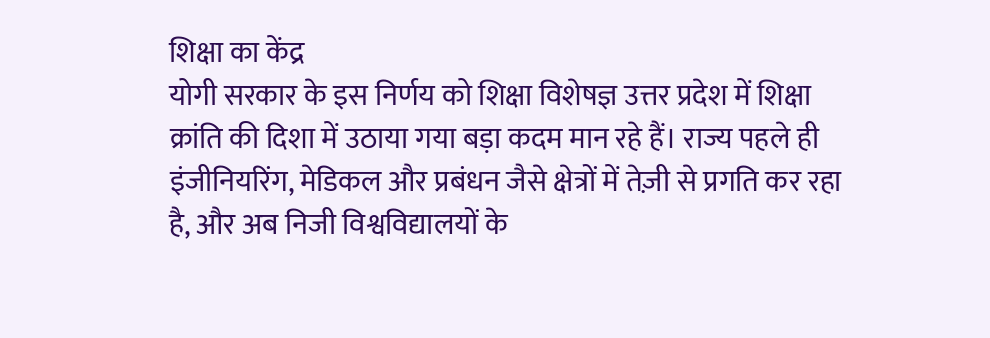शिक्षा का केंद्र
योगी सरकार के इस निर्णय को शिक्षा विशेषज्ञ उत्तर प्रदेश में शिक्षा क्रांति की दिशा में उठाया गया बड़ा कदम मान रहे हैं। राज्य पहले ही इंजीनियरिंग, मेडिकल और प्रबंधन जैसे क्षेत्रों में तेज़ी से प्रगति कर रहा है, और अब निजी विश्वविद्यालयों के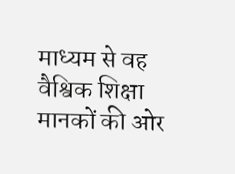माध्यम से वह वैश्विक शिक्षा मानकों की ओर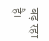बढ़ रहा है।